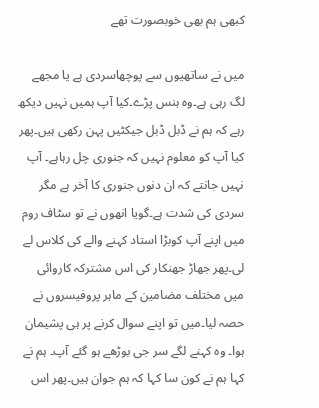کبھی ہم بھی خوبصورت تھے

میں نے ساتھیوں سے پوچھاسردی ہے یا مجھے لگ رہی ہے۔وہ ہنس پڑے۔کیا آپ ہمیں نہیں دیکھ رہے کہ ہم نے ڈبل ڈبل جیکٹیں پہن رکھی ہیں۔پھر کیا آپ کو معلوم نہیں کہ جنوری چل رہاہے۔ آپ نہیں جانتے کہ ان دنوں جنوری کا آخر ہے مگر سردی کی شدت ہے۔گویا انھوں نے تو سٹاف روم میں اپنے آپ کوبڑا استاد کہنے والے کی کلاس لے لی۔پھر جھاڑ جھنکار کی اس مشترکہ کاروائی میں مختلف مضامین کے ماہر پروفیسروں نے حصہ لیا۔میں تو اپنے سوال کرنے پر ہی پشیمان ہوا۔ وہ کہنے لگے سر جی بوڑھے ہو گئے آپ۔ ہم نے کہا ہم نے کون سا کہا کہ ہم جوان ہیں۔پھر اس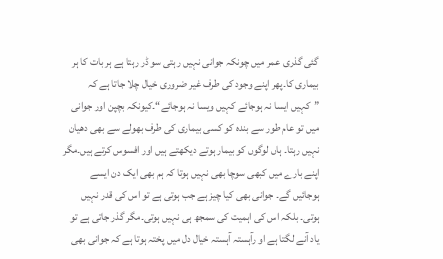گئی گذری عمر میں چونکہ جوانی نہیں رہتی سو ڈر رہتا ہے ہر بات کا ہر بیماری کا۔پھر اپنے وجود کی طرف غیر ضروری خیال چلا جاتا ہے کہ ”کہیں ایسا نہ ہوجائے کہیں ویسا نہ ہوجائے“۔کیونکہ بچپن اور جوانی میں تو عام طور سے بندہ کو کسی بیماری کی طرف بھولے سے بھی دھیان نہیں رہتا۔ ہاں لوگوں کو بیمار ہوتے دیکھتے ہیں اور افسوس کرتے ہیں۔مگر اپنے بارے میں کبھی سوچا بھی نہیں ہوتا کہ ہم بھی ایک دن ایسے ہوجائیں گے۔ جوانی بھی کیا چیز ہے جب ہوتی ہے تو اس کی قدر نہیں ہوتی۔ بلکہ اس کی اہمیت کی سمجھ ہی نہیں ہوتی۔مگر گذر جاتی ہے تو یاد آنے لگتا ہے او رآہستہ آہستہ خیال دل میں پختہ ہوتا ہے کہ جوانی بھی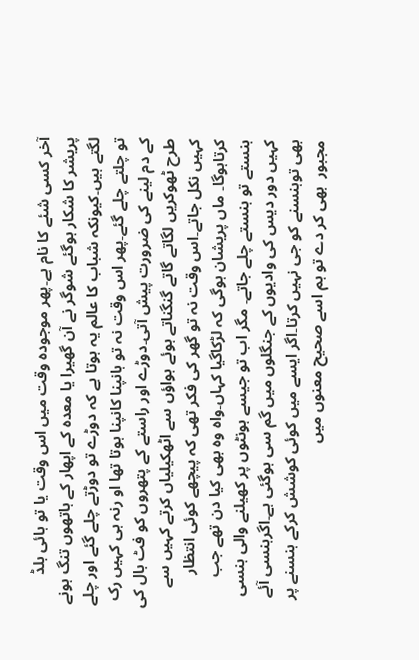آخر کسی شئے کا نام ہے۔پھر موجودہ وقت میں اس وقت یا تو ہائی بلڈ پریشر کا شکار ہوگئے شوگر نے آن گھیرا یا معدہ کے اپھار کے ہاتھوں تنگ ہونے لگتے ہیں۔کیونکہ شباب کا عالم یہ ہوتا ہے کہ دوڑے تو دوڑتے چلے گئے اور چلے تو چلتے چلے گئے۔پھر اس وقت نہ تو ہانپنا کانپنا ہوتا تھا او رنہ ہی کہیں رک کے دم لینے کی ضرورت پیش آتی۔دوڑے اور راستے کے پتھروں کو فٹ بال کی طرح ٹھوکریں لگاتے گاتے گنگناتے ہوئے ہواؤں سے اٹھکیلیاں کرتے کہیں سے کہیں نکل جاتے۔اس وقت نہ تو گھر کی فکر تھی کہ پیچھے کوئی انتظار کرتاہوگا۔ ماں پریشان ہوگی کہ لڑکاگیا کہاں۔واہ وہ بھی کیا دن تھے جب ہنستے تو ہنستے چلے جاتے۔ مگر اب تو جیسے ہونٹوں پر کھیلنے والی ہنسی کہیں دور دیس کی وادیوں کے جنگلوں میں گم سی ہوگئی ہے۔اگرہنسی آئے بھی توہنسنے کو جی نہیں کرتا۔اگر ایسے میں کوئی کوشش کرکے ہنسنے پر مجبور  بھی کر دے تو ہم اسے صحیح معنوں میں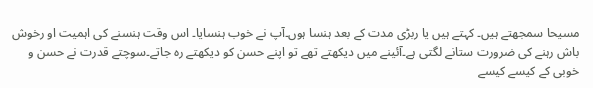مسیحا سمجھتے ہیں۔ کہتے ہیں یا ربڑی مدت کے بعد ہنسا ہوں۔آپ نے خوب ہنسایا۔ اس وقت ہنسنے کی اہمیت او رخوش باش رہنے کی ضرورت ستانے لگتی ہے۔آئینے میں دیکھتے تھے تو اپنے حسن کو دیکھتے رہ جاتے۔سوچتے قدرت نے حسن و خوبی کے کیسے کیسے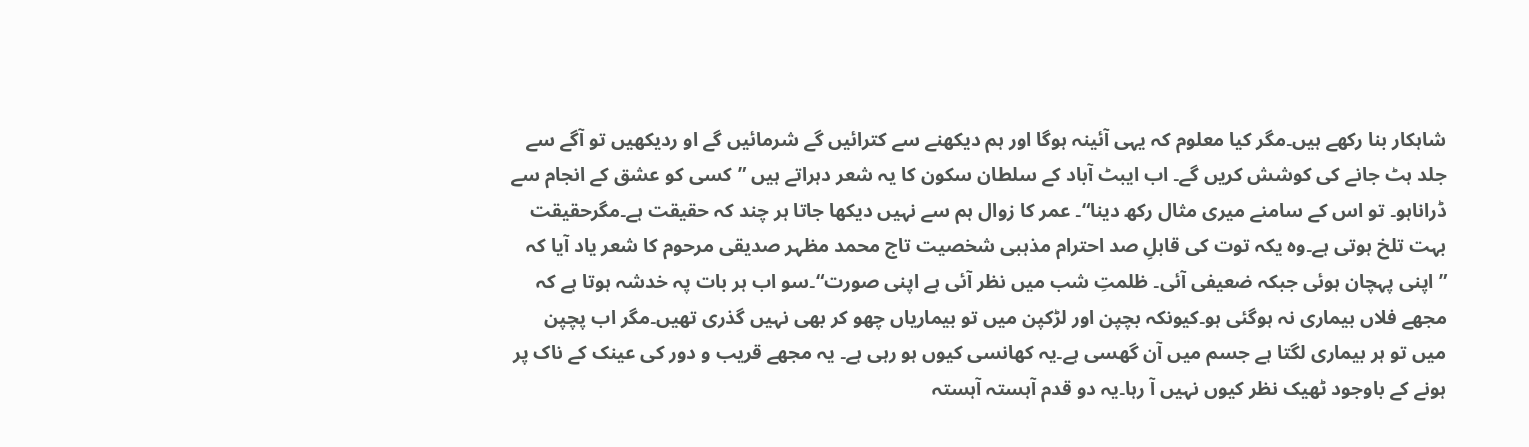شاہکار بنا رکھے ہیں۔مگر کیا معلوم کہ یہی آئینہ ہوگا اور ہم دیکھنے سے کترائیں گے شرمائیں گے او ردیکھیں تو آگے سے جلد ہٹ جانے کی کوشش کریں گے۔ اب ایبٹ آباد کے سلطان سکون کا یہ شعر دہراتے ہیں ”کسی کو عشق کے انجام سے ڈراناہو۔ تو اس کے سامنے میری مثال رکھ دینا“۔ عمر کا زوال ہم سے نہیں دیکھا جاتا ہر چند کہ حقیقت ہے۔مگرحقیقت بہت تلخ ہوتی ہے۔وہ یکہ توت کی قابلِ صد احترام مذہبی شخصیت تاج محمد مظہر صدیقی مرحوم کا شعر یاد آیا کہ ”اپنی پہچان ہوئی جبکہ ضعیفی آئی۔ ظلمتِ شب میں نظر آئی ہے اپنی صورت“۔سو اب ہر بات پہ خدشہ ہوتا ہے کہ مجھے فلاں بیماری نہ ہوگئی ہو۔کیونکہ بچپن اور لڑکپن میں تو بیماریاں چھو کر بھی نہیں گذری تھیں۔مگر اب پچپن میں تو ہر بیماری لگتا ہے جسم میں آن گھسی ہے۔یہ کھانسی کیوں ہو رہی ہے۔ یہ مجھے قریب و دور کی عینک کے ناک پر ہونے کے باوجود ٹھیک نظر کیوں نہیں آ رہا۔یہ دو قدم آہستہ آہستہ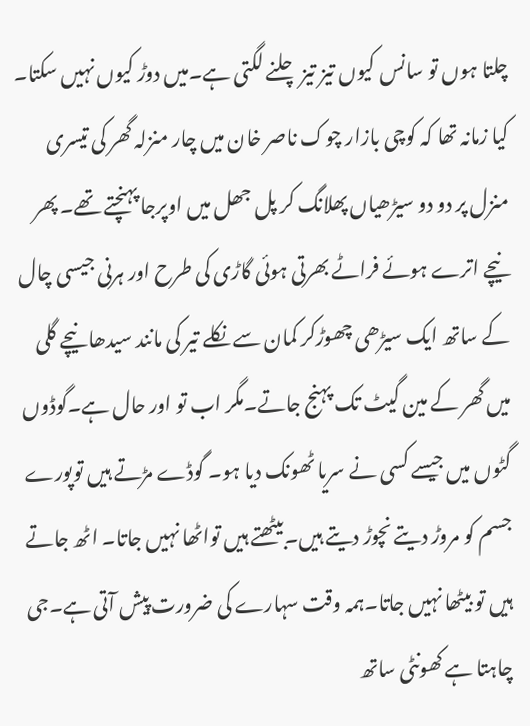چلتا ہوں تو سانس کیوں تیز تیز چلنے لگتی ہے۔میں دوڑ کیوں نہیں سکتا۔ کیا زمانہ تھا کہ کوچی بازار چوک ناصر خان میں چار منزلہ گھر کی تیسری منزل پر دو دو سیڑھیاں پھلانگ کر پل جھل میں اوپرجا پہنچتے تھے۔ پھر نیچے اترے ہوئے فراٹے بھرتی ہوئی گاڑی کی طرح اور ہرنی جیسی چال کے ساتھ ایک سیڑھی چھوڑکر کمان سے نکلے تیر کی مانند سیدھا نیچے گلی میں گھر کے مین گیٹ تک پہنج جاتے۔مگر اب تو اور حال ہے۔گوڈوں گٹوں میں جیسے کسی نے سریا ٹھونک دیا ہو۔ گوڈے مڑتے ہیں توپورے جسم کو مروڑ دیتے نچوڑ دیتے ہیں۔بیٹھتے ہیں تواٹھا نہیں جاتا۔ اٹھ جاتے ہیں تو بیٹھا نہیں جاتا۔ہمہ وقت سہارے کی ضرورت پیش آتی ہے۔جی چاہتا ہے کھونٹی ساتھ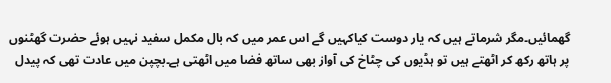گھمائیں۔مگر شرماتے ہیں کہ یار دوست کیاکہیں گے اس عمر میں کہ بال مکمل سفید نہیں ہوئے حضرت گھٹنوں پر ہاتھ رکھ کر اٹھتے ہیں تو ہڈیوں کی چٹاخ کی آواز بھی ساتھ فضا میں اٹھتی ہے۔بچپن میں عادت تھی کہ پیدل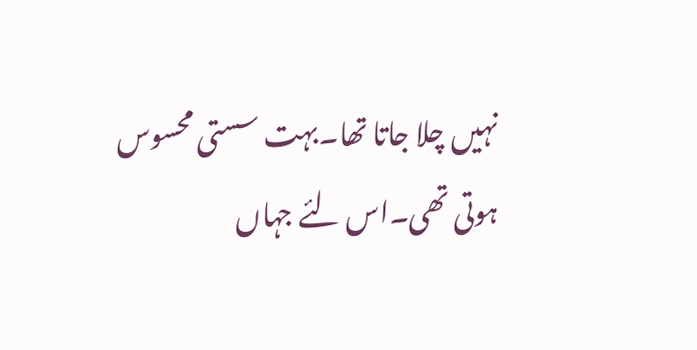نہیں چلا جاتا تھا۔بہت سستی محسوس ہوتی تھی۔اس لئے جہاں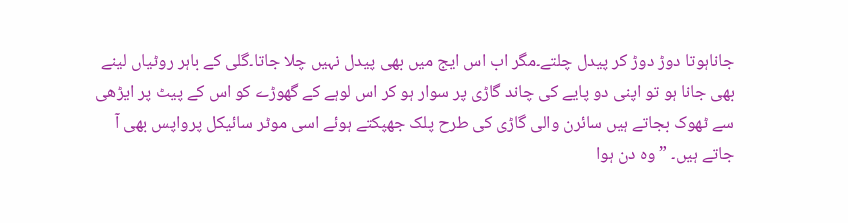جاناہوتا دوڑ دوڑ کر پیدل چلتے۔مگر اب اس ایج میں بھی پیدل نہیں چلا جاتا۔گلی کے باہر روٹیاں لینے بھی جانا ہو تو اپنی دو پایے کی چاند گاڑی پر سوار ہو کر اس لوہے کے گھوڑے کو اس کے پیٹ پر ایڑھی سے ٹھوک بجاتے ہیں سائرن والی گاڑی کی طرح پلک جھپکتے ہوئے اسی موٹر سائیکل پرواپس بھی آ جاتے ہیں۔ ”وہ دن ہوا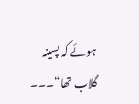ہوئے کہ پسینہ گلاب تھا“۔۔۔